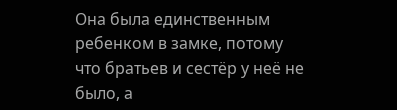Она была единственным ребенком в замке, потому что братьев и сестёр у неё не было, а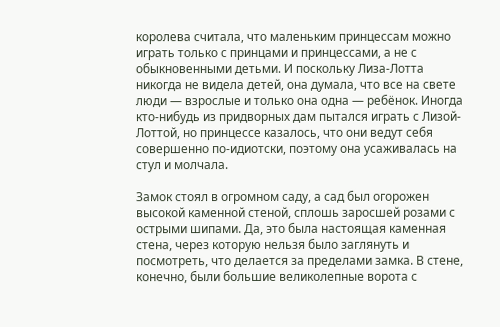королева считала, что маленьким принцессам можно играть только с принцами и принцессами, а не с обыкновенными детьми. И поскольку Лиза-Лотта никогда не видела детей, она думала, что все на свете люди — взрослые и только она одна — ребёнок. Иногда кто-нибудь из придворных дам пытался играть с Лизой-Лоттой, но принцессе казалось, что они ведут себя совершенно по-идиотски, поэтому она усаживалась на стул и молчала.

Замок стоял в огромном саду, а сад был огорожен высокой каменной стеной, сплошь заросшей розами с острыми шипами. Да, это была настоящая каменная стена, через которую нельзя было заглянуть и посмотреть, что делается за пределами замка. В стене, конечно, были большие великолепные ворота с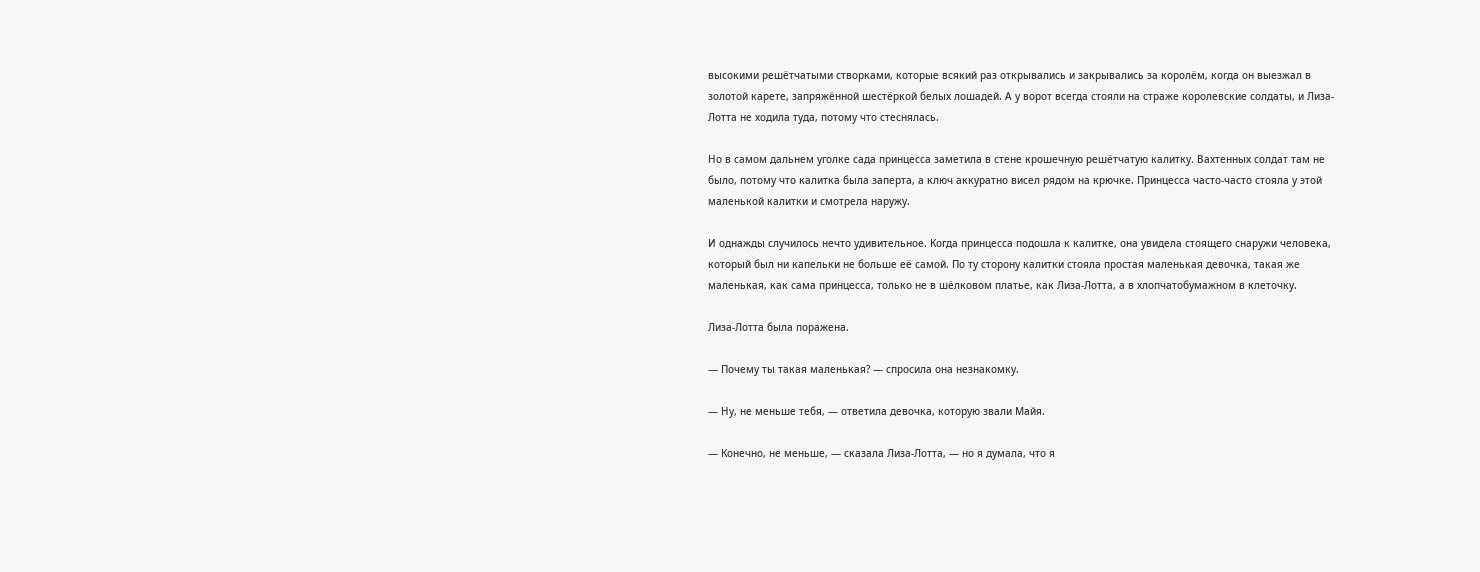высокими решётчатыми створками, которые всякий раз открывались и закрывались за королём, когда он выезжал в золотой карете, запряжённой шестёркой белых лошадей. А у ворот всегда стояли на страже королевские солдаты, и Лиза-Лотта не ходила туда, потому что стеснялась.

Но в самом дальнем уголке сада принцесса заметила в стене крошечную решётчатую калитку. Вахтенных солдат там не было, потому что калитка была заперта, а ключ аккуратно висел рядом на крючке. Принцесса часто-часто стояла у этой маленькой калитки и смотрела наружу.

И однажды случилось нечто удивительное. Когда принцесса подошла к калитке, она увидела стоящего снаружи человека, который был ни капельки не больше её самой. По ту сторону калитки стояла простая маленькая девочка, такая же маленькая, как сама принцесса, только не в шёлковом платье, как Лиза-Лотта, а в хлопчатобумажном в клеточку.

Лиза-Лотта была поражена.

— Почему ты такая маленькая? — спросила она незнакомку.

— Ну, не меньше тебя, — ответила девочка, которую звали Майя.

— Конечно, не меньше, — сказала Лиза-Лотта, — но я думала, что я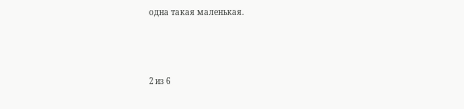одна такая маленькая.



2 из 6